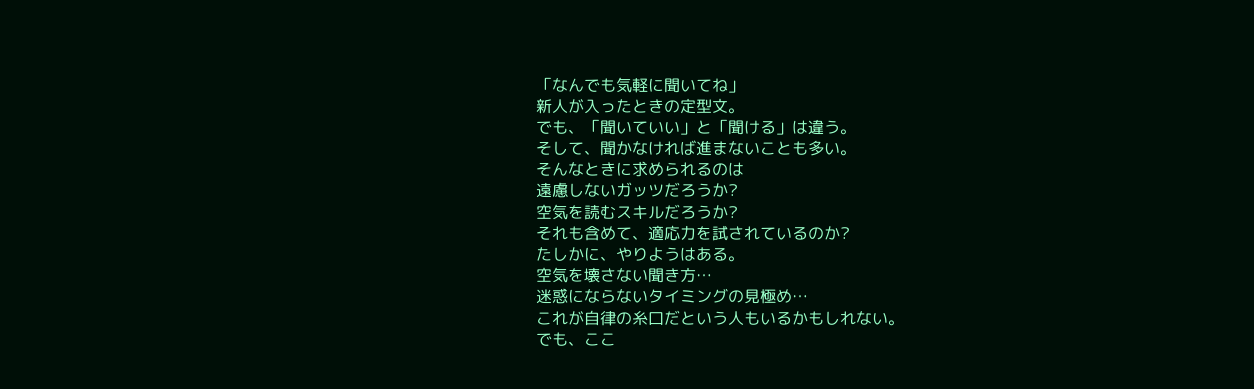「なんでも気軽に聞いてね」
新人が入ったときの定型文。
でも、「聞いていい」と「聞ける」は違う。
そして、聞かなければ進まないことも多い。
そんなときに求められるのは
遠慮しないガッツだろうか?
空気を読むスキルだろうか?
それも含めて、適応力を試されているのか?
たしかに、やりようはある。
空気を壊さない聞き方…
迷惑にならないタイミングの見極め…
これが自律の糸口だという人もいるかもしれない。
でも、ここ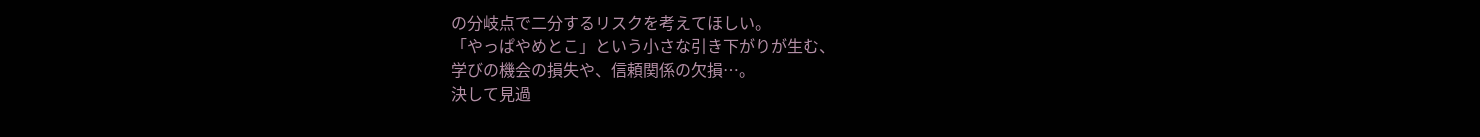の分岐点で二分するリスクを考えてほしい。
「やっぱやめとこ」という小さな引き下がりが生む、
学びの機会の損失や、信頼関係の欠損…。
決して見過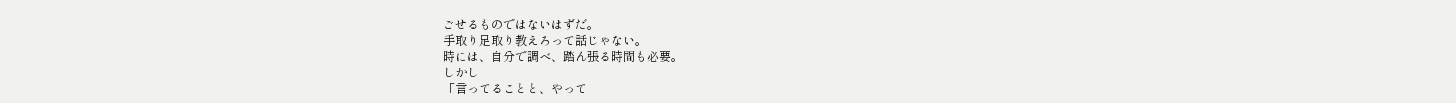ごせるものではないはずだ。
手取り足取り教えろって話じゃない。
時には、自分で調べ、踏ん張る時間も必要。
しかし
「言ってることと、やって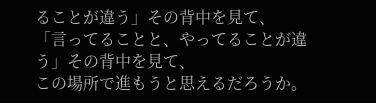ることが違う」その背中を見て、
「言ってることと、やってることが違う」その背中を見て、
この場所で進もうと思えるだろうか。